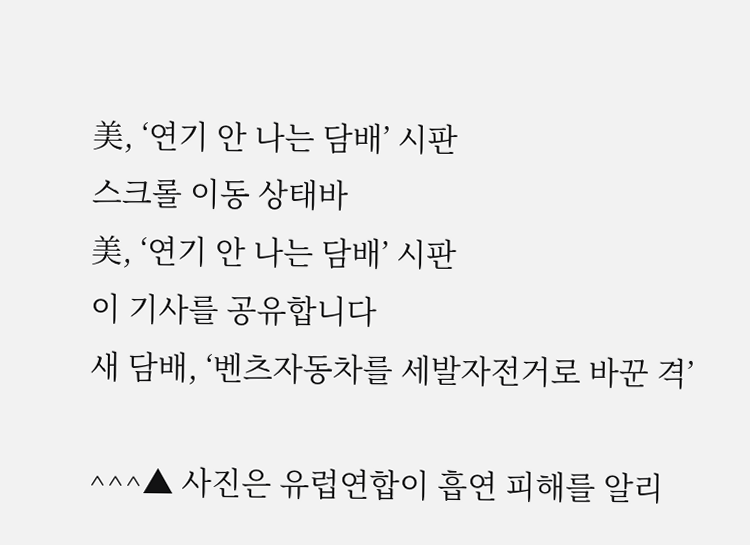美, ‘연기 안 나는 담배’ 시판
스크롤 이동 상태바
美, ‘연기 안 나는 담배’ 시판
이 기사를 공유합니다
새 담배, ‘벤츠자동차를 세발자전거로 바꾼 격’

^^^▲ 사진은 유럽연합이 흡연 피해를 알리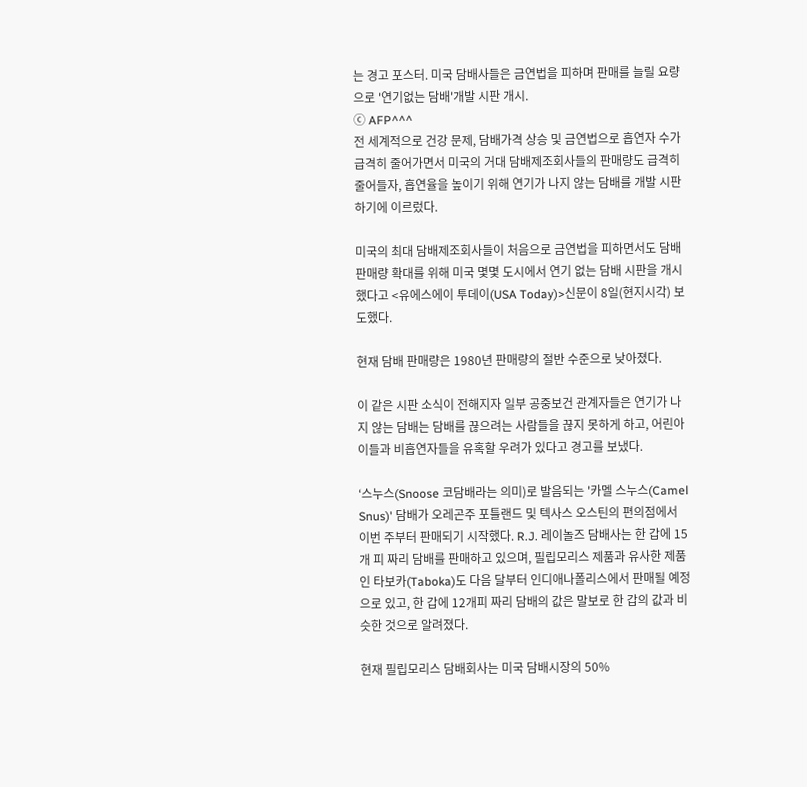는 경고 포스터. 미국 담배사들은 금연법을 피하며 판매를 늘릴 요량으로 '연기없는 담배'개발 시판 개시.
ⓒ AFP^^^
전 세계적으로 건강 문제, 담배가격 상승 및 금연법으로 흡연자 수가 급격히 줄어가면서 미국의 거대 담배제조회사들의 판매량도 급격히 줄어들자, 흡연율을 높이기 위해 연기가 나지 않는 담배를 개발 시판하기에 이르렀다.

미국의 최대 담배제조회사들이 처음으로 금연법을 피하면서도 담배 판매량 확대를 위해 미국 몇몇 도시에서 연기 없는 담배 시판을 개시했다고 <유에스에이 투데이(USA Today)>신문이 8일(현지시각) 보도했다.

현재 담배 판매량은 1980년 판매량의 절반 수준으로 낮아졌다.

이 같은 시판 소식이 전해지자 일부 공중보건 관계자들은 연기가 나지 않는 담배는 담배를 끊으려는 사람들을 끊지 못하게 하고, 어린아이들과 비흡연자들을 유혹할 우려가 있다고 경고를 보냈다.

‘스누스(Snoose 코담배라는 의미)로 발음되는 '카멜 스누스(Camel Snus)' 담배가 오레곤주 포틀랜드 및 텍사스 오스틴의 편의점에서 이번 주부터 판매되기 시작했다. R.J. 레이놀즈 담배사는 한 갑에 15개 피 짜리 담배를 판매하고 있으며, 필립모리스 제품과 유사한 제품인 타보카(Taboka)도 다음 달부터 인디애나폴리스에서 판매될 예정으로 있고, 한 갑에 12개피 짜리 담배의 값은 말보로 한 갑의 값과 비슷한 것으로 알려졌다.

현재 필립모리스 담배회사는 미국 담배시장의 50%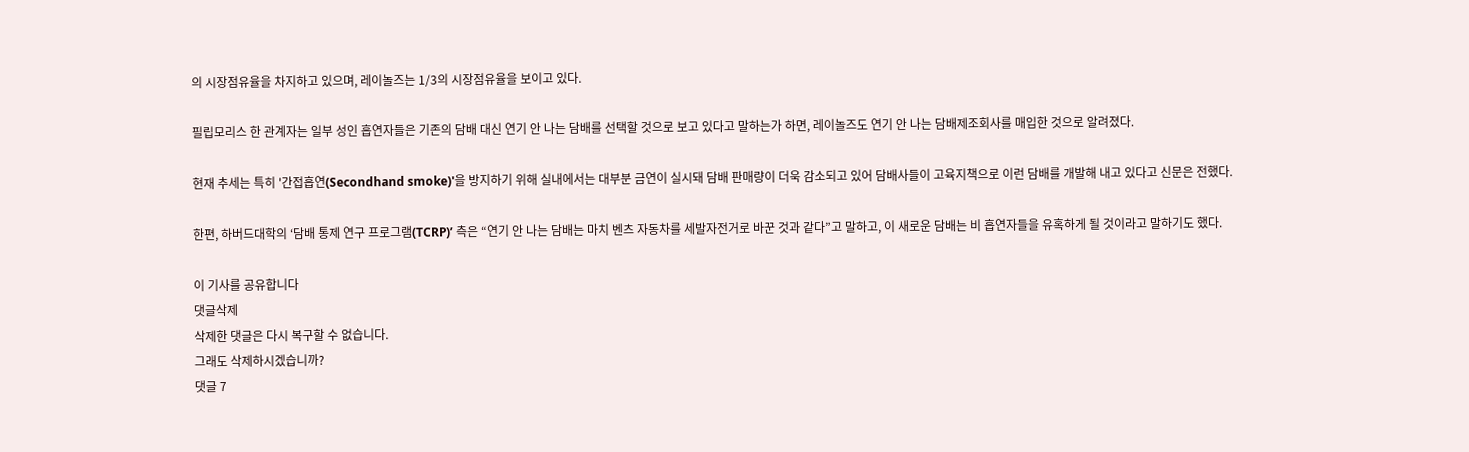의 시장점유율을 차지하고 있으며, 레이놀즈는 1/3의 시장점유율을 보이고 있다.

필립모리스 한 관계자는 일부 성인 흡연자들은 기존의 담배 대신 연기 안 나는 담배를 선택할 것으로 보고 있다고 말하는가 하면, 레이놀즈도 연기 안 나는 담배제조회사를 매입한 것으로 알려졌다.

현재 추세는 특히 '간접흡연(Secondhand smoke)'을 방지하기 위해 실내에서는 대부분 금연이 실시돼 담배 판매량이 더욱 감소되고 있어 담배사들이 고육지책으로 이런 담배를 개발해 내고 있다고 신문은 전했다.

한편, 하버드대학의 ‘담배 통제 연구 프로그램(TCRP)’ 측은 “연기 안 나는 담배는 마치 벤츠 자동차를 세발자전거로 바꾼 것과 같다”고 말하고, 이 새로운 담배는 비 흡연자들을 유혹하게 될 것이라고 말하기도 했다.

이 기사를 공유합니다
댓글삭제
삭제한 댓글은 다시 복구할 수 없습니다.
그래도 삭제하시겠습니까?
댓글 7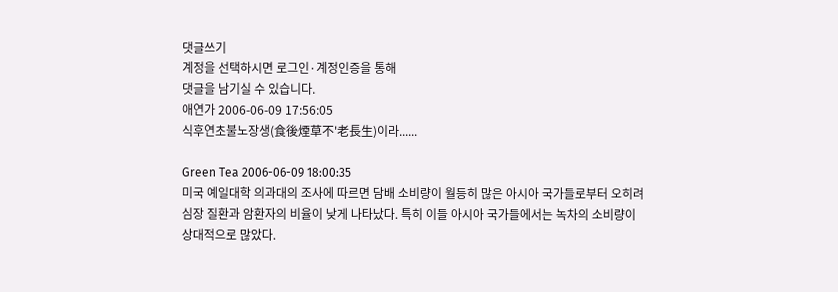댓글쓰기
계정을 선택하시면 로그인·계정인증을 통해
댓글을 남기실 수 있습니다.
애연가 2006-06-09 17:56:05
식후연초불노장생(食後煙草不'老長生)이라......

Green Tea 2006-06-09 18:00:35
미국 예일대학 의과대의 조사에 따르면 담배 소비량이 월등히 많은 아시아 국가들로부터 오히려 심장 질환과 암환자의 비율이 낮게 나타났다. 특히 이들 아시아 국가들에서는 녹차의 소비량이 상대적으로 많았다.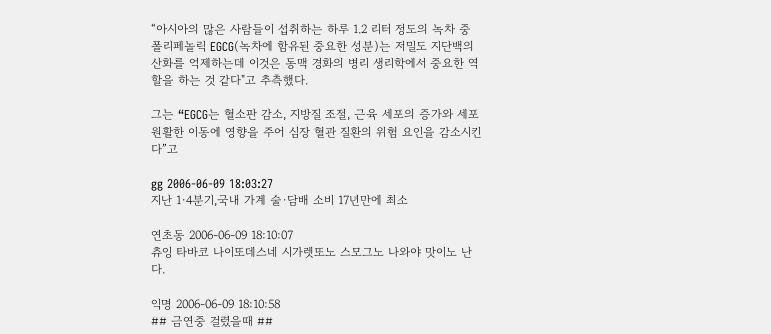“아시아의 많은 사람들이 섭취하는 하루 1.2 리터 정도의 녹차 중 폴리페놀릭 EGCG(녹차에 함유된 중요한 성분)는 저밀도 지단백의 산화를 억제하는데 이것은 동맥 경화의 병리 생리학에서 중요한 역할을 하는 것 같다"고 추측했다.

그는 “EGCG는 혈소판 감소, 지방질 조절, 근육 세포의 증가와 세포 원활한 이동에 영향을 주어 심장 혈관 질환의 위험 요인을 감소시킨다”고

gg 2006-06-09 18:03:27
지난 1·4분기,국내 가계 술·담배 소비 17년만에 최소

연초동 2006-06-09 18:10:07
츄잉 타바코 나이또데스네 시가렛또노 스모그노 나와야 맛이노 난다.

익명 2006-06-09 18:10:58
## 금연중 걸렸을때 ##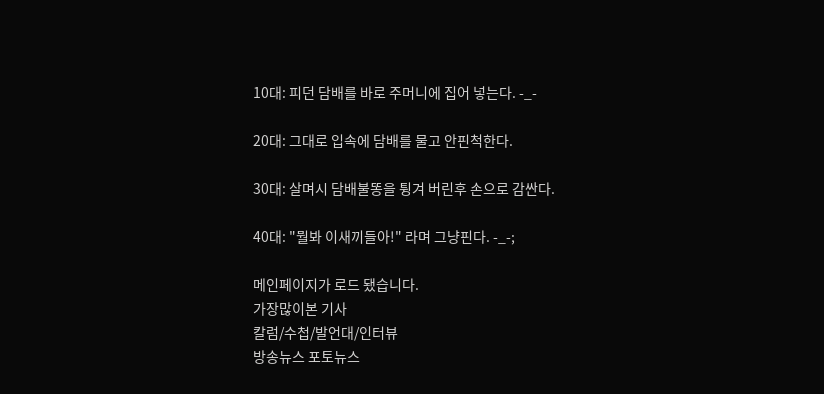10대: 피던 담배를 바로 주머니에 집어 넣는다. -_-

20대: 그대로 입속에 담배를 물고 안핀척한다.

30대: 살며시 담배불똥을 튕겨 버린후 손으로 감싼다.

40대: "뭘봐 이새끼들아!" 라며 그냥핀다. -_-;

메인페이지가 로드 됐습니다.
가장많이본 기사
칼럼/수첩/발언대/인터뷰
방송뉴스 포토뉴스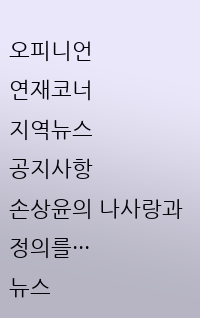오피니언
연재코너
지역뉴스
공지사항
손상윤의 나사랑과 정의를···
뉴스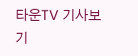타운TV 기사보기